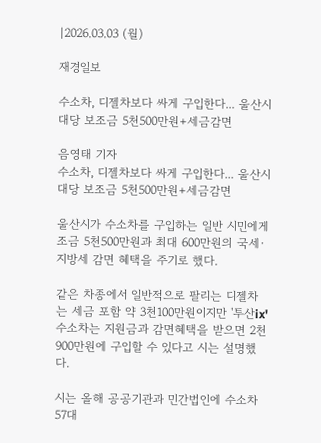|2026.03.03 (월)

재경일보

수소차, 디젤차보다 싸게 구입한다... 울산시 대당 보조금 5천500만원+세금감면

음영태 기자
수소차, 디젤차보다 싸게 구입한다... 울산시 대당 보조금 5천500만원+세금감면

울산시가 수소차를 구입하는 일반 시민에게 조금 5천500만원과 최대 600만원의 국세·지방세 감면 혜택을 주기로 했다.

같은 차종에서 일반적으로 팔리는 디젤차는 세금 포함 약 3천100만원이지만 '투산ix' 수소차는 지원금과 감면혜택을 받으면 2천900만원에 구입할 수 있다고 시는 설명했다.

시는 올해 공공기관과 민간법인에 수소차 57대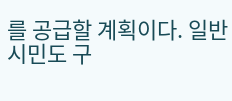를 공급할 계획이다. 일반시민도 구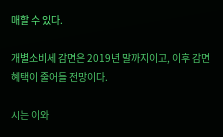매할 수 있다.

개별소비세 감면은 2019년 말까지이고, 이후 감면 혜택이 줄어들 전망이다.

시는 이와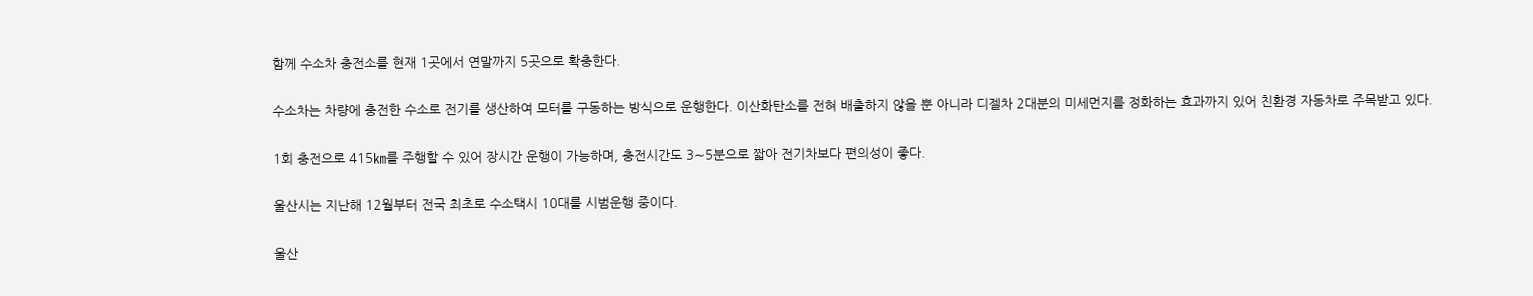함께 수소차 충전소를 현재 1곳에서 연말까지 5곳으로 확충한다.

수소차는 차량에 충전한 수소로 전기를 생산하여 모터를 구동하는 방식으로 운행한다. 이산화탄소를 전혀 배출하지 않을 뿐 아니라 디젤차 2대분의 미세먼지를 정화하는 효과까지 있어 친환경 자동차로 주목받고 있다.

1회 충전으로 415㎞를 주행할 수 있어 장시간 운행이 가능하며, 충전시간도 3∼5분으로 짧아 전기차보다 편의성이 좋다.

울산시는 지난해 12월부터 전국 최초로 수소택시 10대를 시범운행 중이다.

울산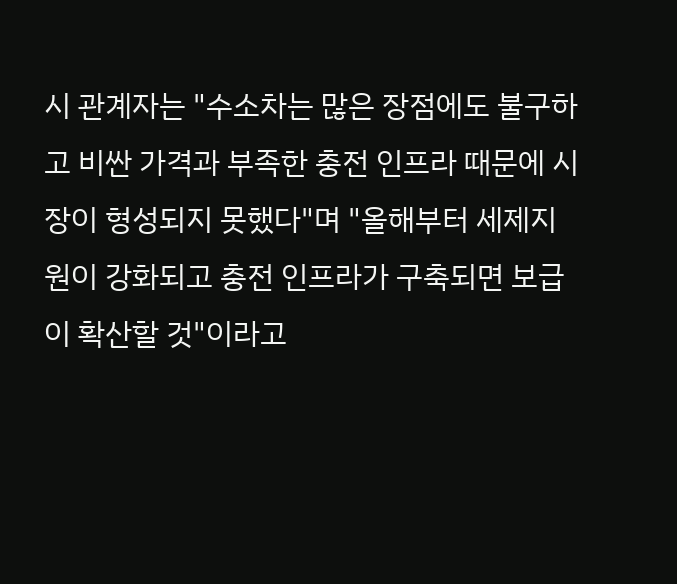시 관계자는 "수소차는 많은 장점에도 불구하고 비싼 가격과 부족한 충전 인프라 때문에 시장이 형성되지 못했다"며 "올해부터 세제지원이 강화되고 충전 인프라가 구축되면 보급이 확산할 것"이라고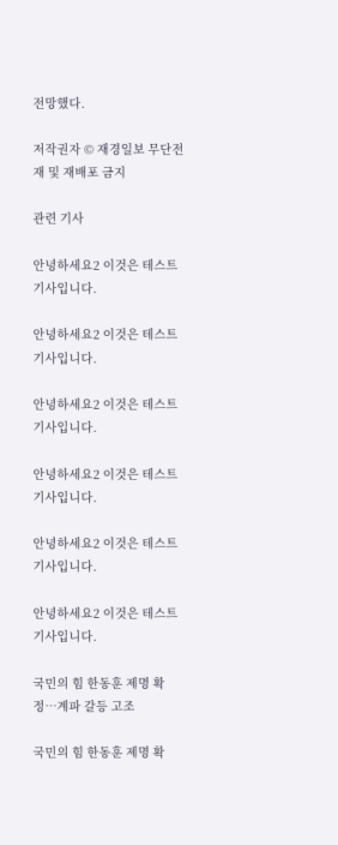전망했다.

저작권자 © 재경일보 무단전재 및 재배포 금지

관련 기사

안녕하세요2 이것은 테스트 기사입니다.

안녕하세요2 이것은 테스트 기사입니다.

안녕하세요2 이것은 테스트 기사입니다.

안녕하세요2 이것은 테스트 기사입니다.

안녕하세요2 이것은 테스트 기사입니다.

안녕하세요2 이것은 테스트 기사입니다.

국민의 힘 한동훈 제명 확정…계파 갈등 고조

국민의 힘 한동훈 제명 확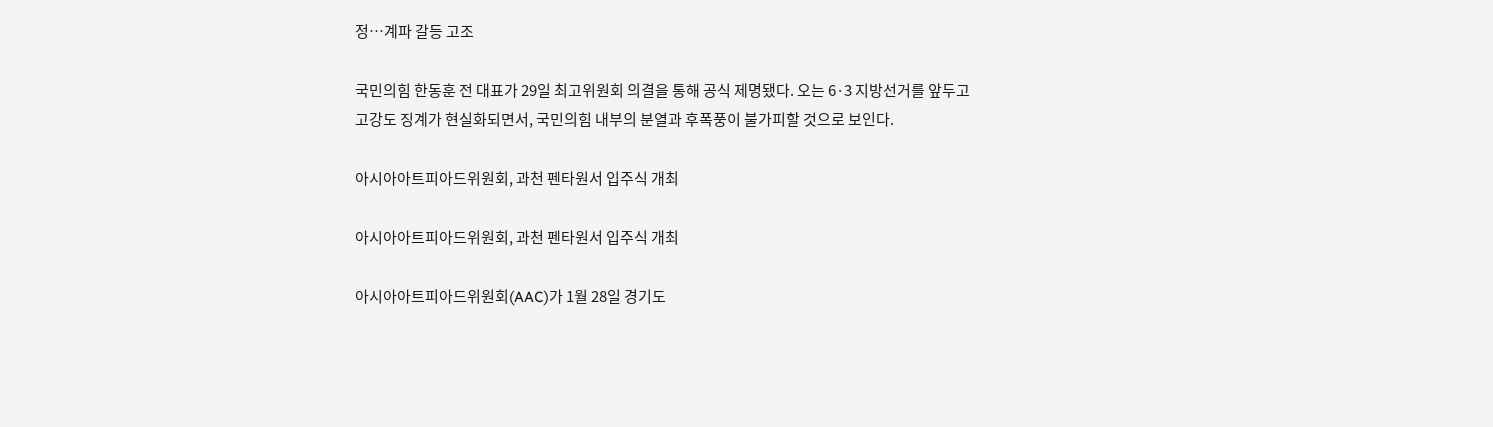정…계파 갈등 고조

국민의힘 한동훈 전 대표가 29일 최고위원회 의결을 통해 공식 제명됐다. 오는 6·3 지방선거를 앞두고 고강도 징계가 현실화되면서, 국민의힘 내부의 분열과 후폭풍이 불가피할 것으로 보인다.

아시아아트피아드위원회, 과천 펜타원서 입주식 개최

아시아아트피아드위원회, 과천 펜타원서 입주식 개최

아시아아트피아드위원회(AAC)가 1월 28일 경기도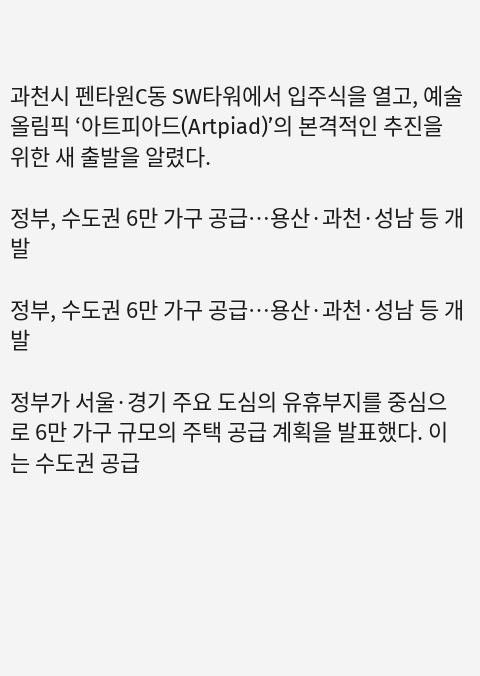과천시 펜타원C동 SW타워에서 입주식을 열고, 예술올림픽 ‘아트피아드(Artpiad)’의 본격적인 추진을 위한 새 출발을 알렸다.

정부, 수도권 6만 가구 공급…용산·과천·성남 등 개발

정부, 수도권 6만 가구 공급…용산·과천·성남 등 개발

정부가 서울·경기 주요 도심의 유휴부지를 중심으로 6만 가구 규모의 주택 공급 계획을 발표했다. 이는 수도권 공급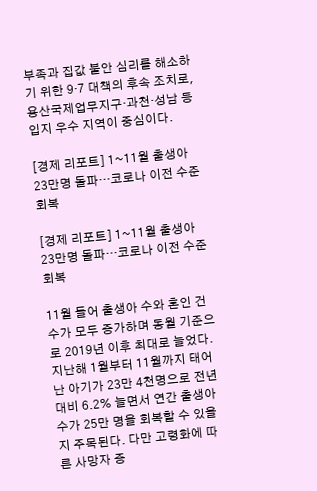부족과 집값 불안 심리를 해소하기 위한 9·7 대책의 후속 조치로, 용산국제업무지구·과천·성남 등 입지 우수 지역이 중심이다.

[경제 리포트] 1~11월 출생아 23만명 돌파…코로나 이전 수준 회복

[경제 리포트] 1~11월 출생아 23만명 돌파…코로나 이전 수준 회복

11월 들어 출생아 수와 혼인 건수가 모두 증가하며 동월 기준으로 2019년 이후 최대로 늘었다. 지난해 1월부터 11월까지 태어난 아기가 23만 4천명으로 전년 대비 6.2% 늘면서 연간 출생아 수가 25만 명을 회복할 수 있을지 주목된다. 다만 고령화에 따른 사망자 증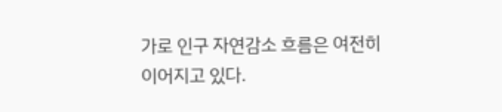가로 인구 자연감소 흐름은 여전히 이어지고 있다.